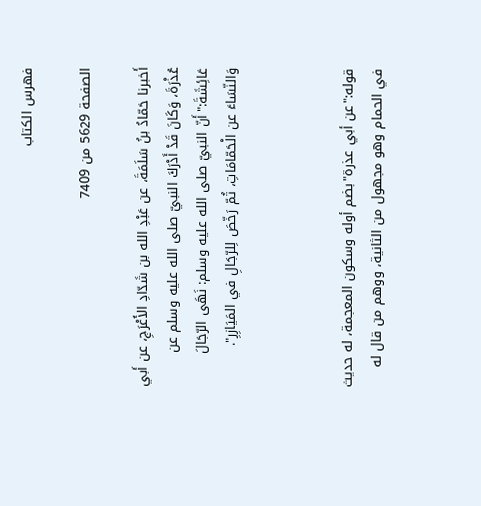فهرس الكتاب

الصفحة 5629 من 7409

أَخبرنا حَمّادُ بنُ سَلَمَةَ، عن عَبْدِ الله بن شَدّادِ الأَعْرَجِ، عن أَبي عُذْرَةَ، وَكَانَ قَدْ أَدْرَكَ النبيّ صلى الله عليه وسلم عن عَائِشَةَ:"أَنّ النبيّ صلى الله عليه وسلم: نَهَى الرّجَالَ وَالنّسَاءَ عن الْحَمّامَاتِ، ثُمّ رَخّصَ لِلرّجَالِ في المَيَازِرِ".



قوله:"عن أبي عذرة"بضم أوله وسكون المعجمة، له حديث في الحمام وهو مجهول من الثانية، ووهم من قال له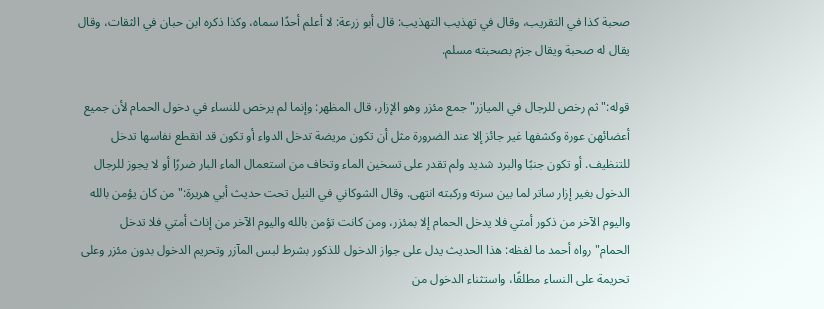صحبة كذا في التقريب، وقال في تهذيب التهذيب: قال أبو زرعة: لا أعلم أحدًا سماه، وكذا ذكره ابن حبان في الثقات، وقال يقال له صحبة ويقال جزم بصحبته مسلم.

قوله:"ثم رخص للرجال في الميازر"جمع مئزر وهو الإزار، قال المظهر: وإنما لم يرخص للنساء في دخول الحمام لأن جميع أعضائهن عورة وكشفها غير جائز إلا عند الضرورة مثل أن تكون مريضة تدخل الدواء أو تكون قد انقطع نفاسها تدخل للتنظيف. أو تكون جنبًا والبرد شديد ولم تقدر على تسخين الماء وتخاف من استعمال الماء البار ضررًا أو لا يجوز للرجال الدخول بغير إزار ساتر لما بين سرته وركبته انتهى. وقال الشوكاني في النيل تحت حديث أبي هريرة:"من كان يؤمن بالله واليوم الآخر من ذكور أمتي فلا يدخل الحمام إلا بمئزر، ومن كانت تؤمن بالله واليوم الآخر من إناث أمتي فلا تدخل الحمام"رواه أحمد ما لفظه: هذا الحديث يدل على جواز الدخول للذكور بشرط لبس المآزر وتحريم الدخول بدون مئزر وعلى تحريمة على النساء مطلقًا، واستثناء الدخول من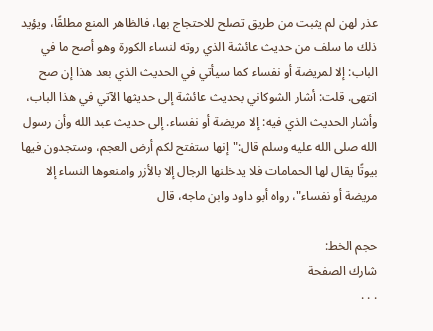عذر لهن لم يثبت من طريق تصلح للاحتجاج بها، فالظاهر المنع مطلقًا، ويؤيد ذلك ما سلف من حديث عائشة الذي روته لنساء الكورة وهو أصح ما في الباب: إلا لمريضة أو نفساء كما سيأتي في الحديث الذي بعد هذا إن صح انتهى. قلت: أشار الشوكاني بحديث عائشة إلى حديثها الآتي في هذا الباب، وأشار الحديث الذي فيه: إلا مريضة أو نفساء. إلى حديث عبد الله وأن رسول الله صلى الله عليه وسلم قال:"إنها ستفتح لكم أرض العجم، وستجدون فيها بيوتًا يقال لها الحمامات فلا يدخلنها الرجال إلا بالأزر وامنعوها النساء إلا مريضة أو نفساء"، رواه أبو داود وابن ماجه، قال

حجم الخط:
شارك الصفحة
. . .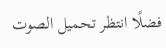فضلًا انتظر تحميل الصوت